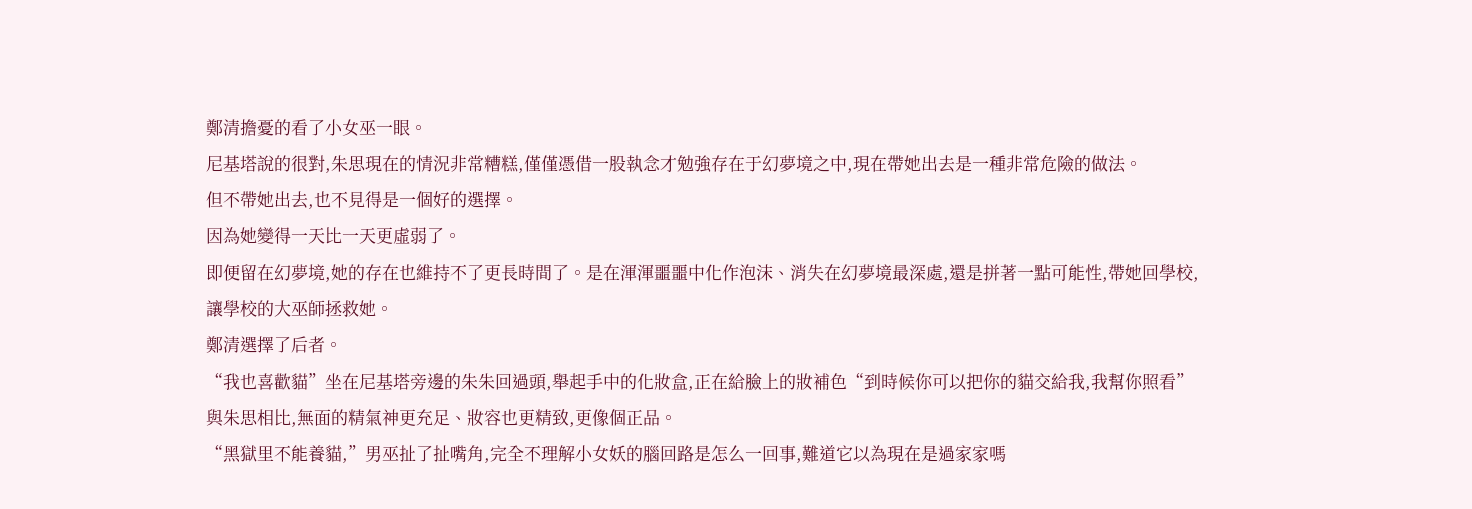鄭清擔憂的看了小女巫一眼。
尼基塔說的很對,朱思現在的情況非常糟糕,僅僅憑借一股執念才勉強存在于幻夢境之中,現在帶她出去是一種非常危險的做法。
但不帶她出去,也不見得是一個好的選擇。
因為她變得一天比一天更虛弱了。
即便留在幻夢境,她的存在也維持不了更長時間了。是在渾渾噩噩中化作泡沫、消失在幻夢境最深處,還是拼著一點可能性,帶她回學校,讓學校的大巫師拯救她。
鄭清選擇了后者。
“我也喜歡貓”坐在尼基塔旁邊的朱朱回過頭,舉起手中的化妝盒,正在給臉上的妝補色“到時候你可以把你的貓交給我,我幫你照看”
與朱思相比,無面的精氣神更充足、妝容也更精致,更像個正品。
“黑獄里不能養貓,”男巫扯了扯嘴角,完全不理解小女妖的腦回路是怎么一回事,難道它以為現在是過家家嗎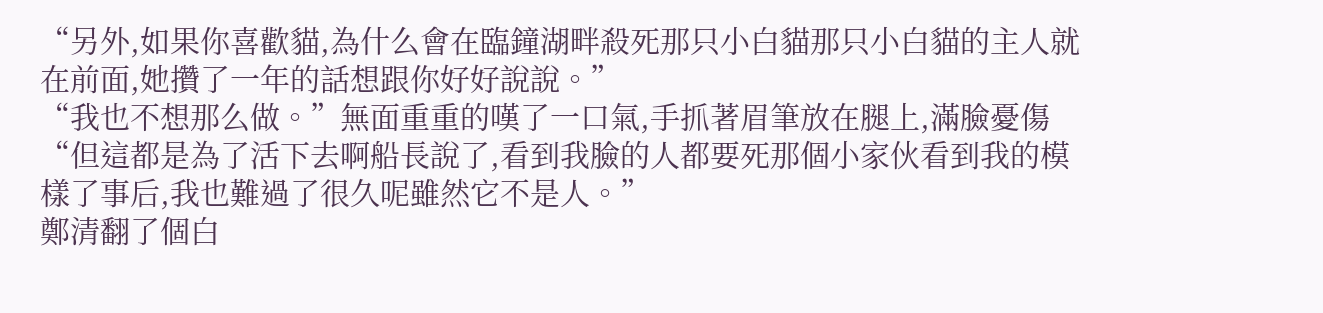“另外,如果你喜歡貓,為什么會在臨鐘湖畔殺死那只小白貓那只小白貓的主人就在前面,她攢了一年的話想跟你好好說說。”
“我也不想那么做。”無面重重的嘆了一口氣,手抓著眉筆放在腿上,滿臉憂傷“但這都是為了活下去啊船長說了,看到我臉的人都要死那個小家伙看到我的模樣了事后,我也難過了很久呢雖然它不是人。”
鄭清翻了個白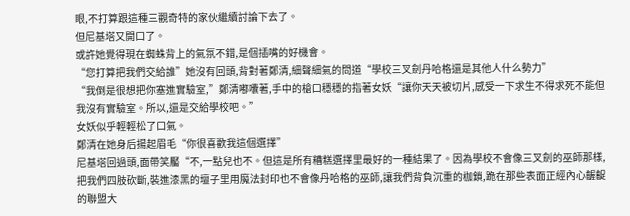眼,不打算跟這種三觀奇特的家伙繼續討論下去了。
但尼基塔又開口了。
或許她覺得現在蜘蛛背上的氣氛不錯,是個插嘴的好機會。
“您打算把我們交給誰”她沒有回頭,背對著鄭清,細聲細氣的問道“學校三叉劍丹哈格還是其他人什么勢力”
“我倒是很想把你塞進實驗室,”鄭清嘟囔著,手中的槍口穩穩的指著女妖“讓你天天被切片,感受一下求生不得求死不能但我沒有實驗室。所以,還是交給學校吧。”
女妖似乎輕輕松了口氣。
鄭清在她身后揚起眉毛“你很喜歡我這個選擇”
尼基塔回過頭,面帶笑靨“不,一點兒也不。但這是所有糟糕選擇里最好的一種結果了。因為學校不會像三叉劍的巫師那樣,把我們四肢砍斷,裝進漆黑的壇子里用魔法封印也不會像丹哈格的巫師,讓我們背負沉重的枷鎖,跪在那些表面正經內心齷齪的聯盟大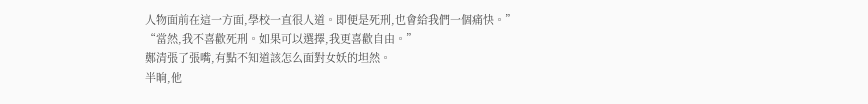人物面前在這一方面,學校一直很人道。即便是死刑,也會給我們一個痛快。”
“當然,我不喜歡死刑。如果可以選擇,我更喜歡自由。”
鄭清張了張嘴,有點不知道該怎么面對女妖的坦然。
半晌,他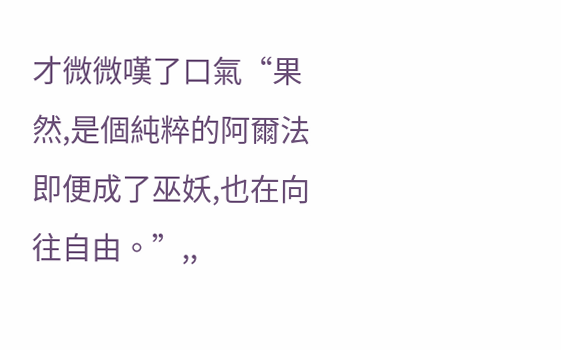才微微嘆了口氣“果然,是個純粹的阿爾法即便成了巫妖,也在向往自由。”,,